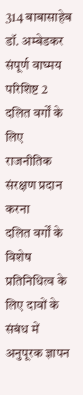314 बाबासाहेब डॉ. अम्बेडकर संपूर्ण वाघ्मय
परिशिष्ट 2
दलित वर्गों के लिए राजनीतिक संरक्षण प्रदान करना
दलित वर्गों के विशेष प्रतिनिधित्व के लिए दावों के संबंध में अनुपूरक ज्ञापन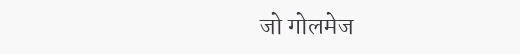जो गोलमेज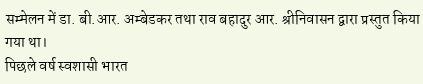सम्मेलन में डा. बी.आर. अम्बेडकर तथा राव बहादुर आर. श्रीनिवासन द्वारा प्रस्तुत किया गया था।
पिछले वर्ष स्वशासी भारत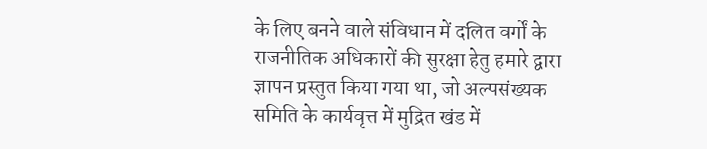के लिए बनने वाले संविधान में दलित वर्गों के राजनीतिक अधिकारों की सुरक्षा हेतु हमारे द्वारा ज्ञापन प्रस्तुत किया गया था, जो अल्पसंख्यक समिति के कार्यवृत्त में मुद्रित खंड में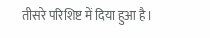तीसरे परिशिष्ट में दिया हुआ है।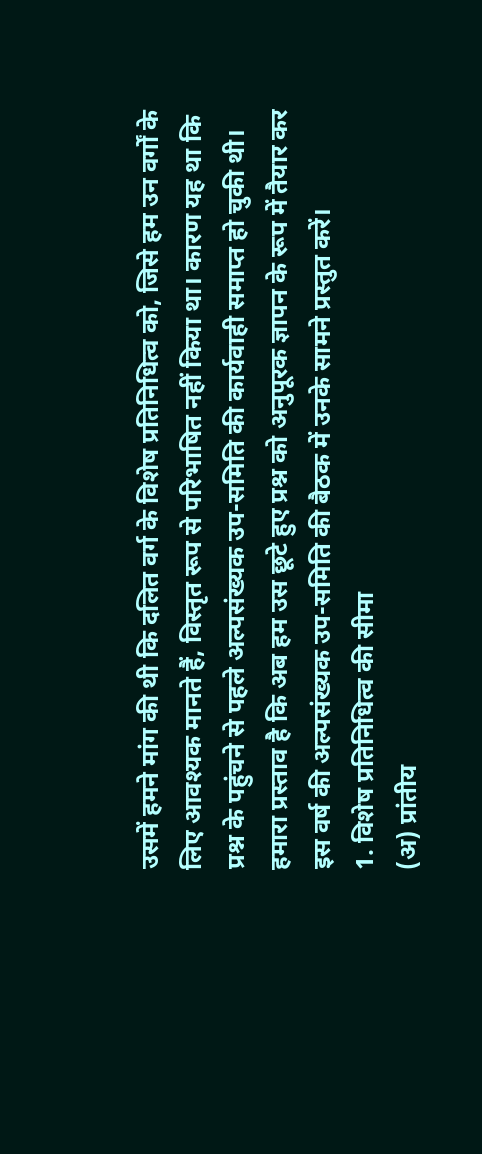उसमें हमने मांग की थी कि दलित वर्ग के विशेष प्रतिनिधित्व को, जिसे हम उन वर्गों के लिए आवश्यक मानते हैं, विस्तृत रूप से परिभाषित नहीं किया था। कारण यह था कि प्रश्न के पहुंचने से पहले अल्पसंख्यक उप-समिति की कार्यवाही समाप्त हो चुकी थी। हमारा प्रस्ताव है कि अब हम उस छूटे हुए प्रश्न को अनुपूरक ज्ञापन के रूप में तैयार कर इस वर्ष की अल्पसंख्यक उप-समिति की बैठक में उनके सामने प्रस्तुत करें।
1. विशेष प्रतिनिधित्व की सीमा
(अ) प्रांतीय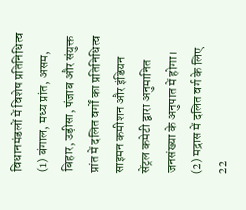विधानमंडलों में विशेष प्रतिनिधित्व
(1) बंगाल, मध्य प्रांत, असम, बिहार, उड़ीसा, पंजाब और संयुक्त प्रांत में दलित वर्गों का प्रतिनिधित्व साइमन कमीशन और इंडियन सेंट्रल कमेटी द्वारा अनुमानित जनसंख्या के अनुपात में होगा।
(2) मद्रास में दलित वर्ग के लिए 22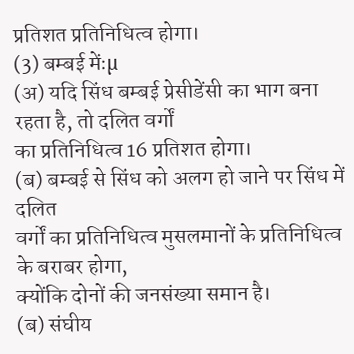प्रतिशत प्रतिनिधित्व होगा।
(3) बम्बई मेंःµ
(अ) यदि सिंध बम्बई प्रेसीडेंसी का भाग बना रहता है, तो दलित वर्गों
का प्रतिनिधित्व 16 प्रतिशत होगा।
(ब) बम्बई से सिंध को अलग हो जाने पर सिंध में दलित
वर्गों का प्रतिनिधित्व मुसलमानों के प्रतिनिधित्व के बराबर होगा,
क्योंकि दोनों की जनसंख्या समान है।
(ब) संघीय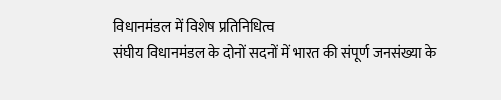विधानमंडल में विशेष प्रतिनिधित्व
संघीय विधानमंडल के दोनों सदनों में भारत की संपूर्ण जनसंख्या के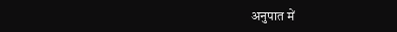अनुपात में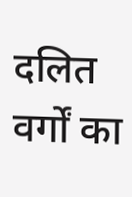दलित वर्गों का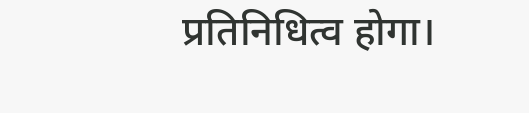प्रतिनिधित्व होगा।